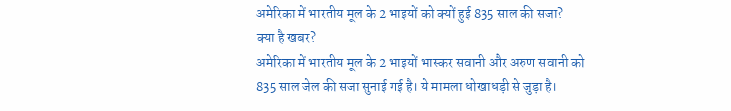अमेरिका में भारतीय मूल के 2 भाइयों को क्यों हुई 835 साल की सजा?
क्या है खबर?
अमेरिका में भारतीय मूल के 2 भाइयों भास्कर सवानी और अरुण सवानी को 835 साल जेल की सजा सुनाई गई है। ये मामला धोखाधड़ी से जुड़ा है।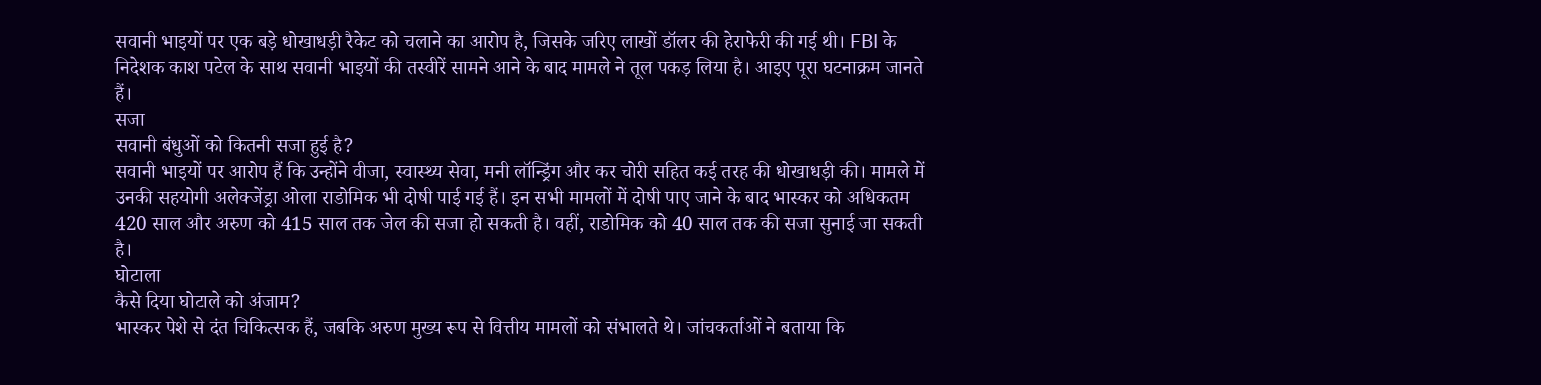सवानी भाइयों पर एक बड़े धोखाधड़ी रैकेट को चलाने का आरोप है, जिसके जरिए लाखों डॉलर की हेराफेरी की गई थी। FBI के निदेशक काश पटेल के साथ सवानी भाइयों की तस्वीरें सामने आने के बाद मामले ने तूल पकड़ लिया है। आइए पूरा घटनाक्रम जानते हैं।
सजा
सवानी बंधुओं को कितनी सजा हुई है?
सवानी भाइयों पर आरोप हैं कि उन्होंने वीजा, स्वास्थ्य सेवा, मनी लॉन्ड्रिंग और कर चोरी सहित कई तरह की धोखाधड़ी की। मामले में उनकी सहयोगी अलेक्जेंड्रा ओला राडोमिक भी दोषी पाई गई हैं। इन सभी मामलों में दोषी पाए जाने के बाद भास्कर को अधिकतम 420 साल और अरुण को 415 साल तक जेल की सजा हो सकती है। वहीं, राडोमिक को 40 साल तक की सजा सुनाई जा सकती है।
घोटाला
कैसे दिया घोटाले को अंजाम?
भास्कर पेशे से दंत चिकित्सक हैं, जबकि अरुण मुख्य रूप से वित्तीय मामलों को संभालते थे। जांचकर्ताओं ने बताया कि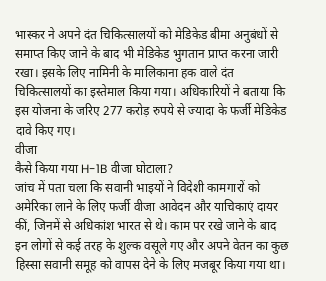भास्कर ने अपने दंत चिकित्सालयों को मेडिकेड बीमा अनुबंधों से समाप्त किए जाने के बाद भी मेडिकेड भुगतान प्राप्त करना जारी रखा। इसके लिए नामिनी के मालिकाना हक वाले दंत चिकित्सालयों का इस्तेमाल किया गया। अधिकारियों ने बताया कि इस योजना के जरिए 277 करोड़ रुपये से ज्यादा के फर्जी मेडिकेड दावे किए गए।
वीजा
कैसे किया गया H-1B वीजा घोटाला?
जांच में पता चला कि सवानी भाइयों ने विदेशी कामगारों को अमेरिका लाने के लिए फर्जी वीजा आवेदन और याचिकाएं दायर कीं, जिनमें से अधिकांश भारत से थे। काम पर रखे जाने के बाद इन लोगों से कई तरह के शुल्क वसूले गए और अपने वेतन का कुछ हिस्सा सवानी समूह को वापस देने के लिए मजबूर किया गया था।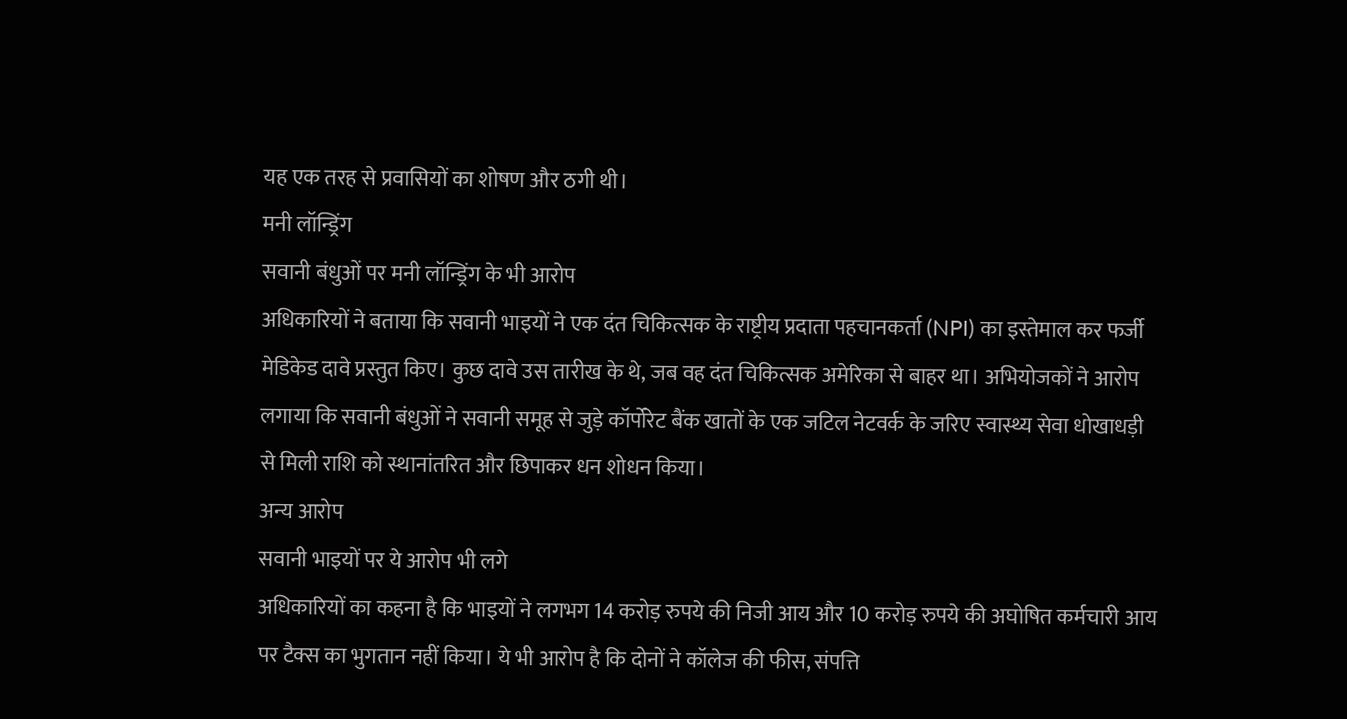यह एक तरह से प्रवासियों का शोषण और ठगी थी।
मनी लॉन्ड्रिंग
सवानी बंधुओं पर मनी लॉन्ड्रिंग के भी आरोप
अधिकारियों ने बताया कि सवानी भाइयों ने एक दंत चिकित्सक के राष्ट्रीय प्रदाता पहचानकर्ता (NPI) का इस्तेमाल कर फर्जी मेडिकेड दावे प्रस्तुत किए। कुछ दावे उस तारीख के थे, जब वह दंत चिकित्सक अमेरिका से बाहर था। अभियोजकों ने आरोप लगाया कि सवानी बंधुओं ने सवानी समूह से जुड़े कॉर्पोरेट बैंक खातों के एक जटिल नेटवर्क के जरिए स्वास्थ्य सेवा धोखाधड़ी से मिली राशि को स्थानांतरित और छिपाकर धन शोधन किया।
अन्य आरोप
सवानी भाइयों पर ये आरोप भी लगे
अधिकारियों का कहना है कि भाइयों ने लगभग 14 करोड़ रुपये की निजी आय और 10 करोड़ रुपये की अघोषित कर्मचारी आय पर टैक्स का भुगतान नहीं किया। ये भी आरोप है कि दोनों ने कॉलेज की फीस, संपत्ति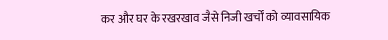कर और घर के रखरखाव जैसे निजी खर्चों को व्यावसायिक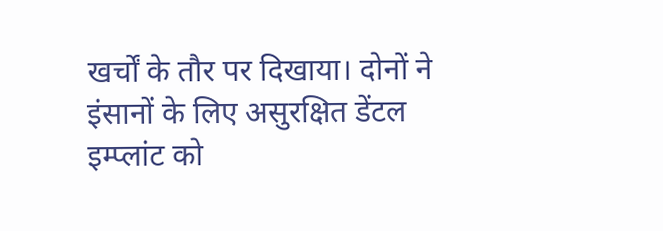खर्चों के तौर पर दिखाया। दोनों ने इंसानों के लिए असुरक्षित डेंटल इम्प्लांट को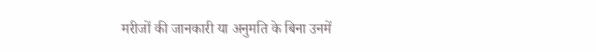मरीजों की जानकारी या अनुमति के बिना उनमें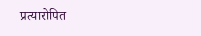प्रत्यारोपित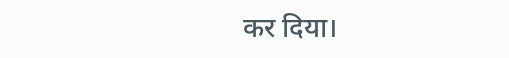कर दिया।